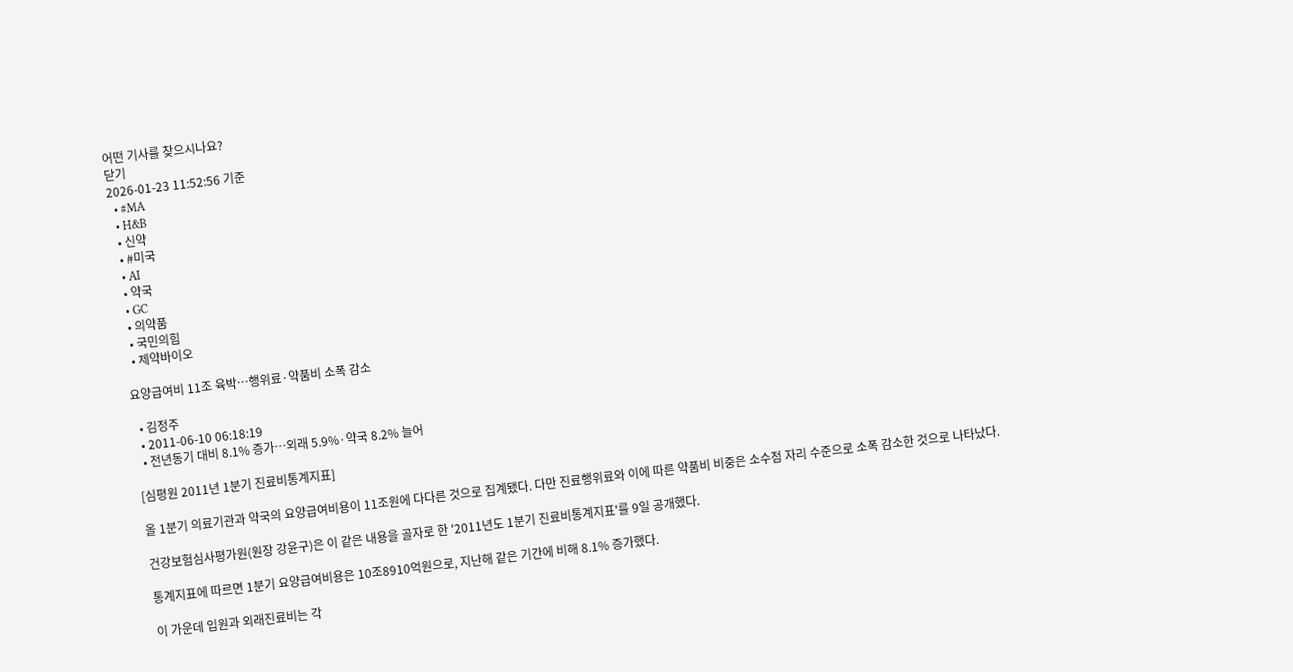어떤 기사를 찾으시나요?
닫기
2026-01-23 11:52:56 기준
  • #MA
  • H&B
  • 신약
  • #미국
  • AI
  • 약국
  • GC
  • 의약품
  • 국민의힘
  • 제약바이오

요양급여비 11조 육박…행위료·약품비 소폭 감소

  • 김정주
  • 2011-06-10 06:18:19
  • 전년동기 대비 8.1% 증가…외래 5.9%·약국 8.2% 늘어

[심평원 2011년 1분기 진료비통계지표]

올 1분기 의료기관과 약국의 요양급여비용이 11조원에 다다른 것으로 집계됐다. 다만 진료행위료와 이에 따른 약품비 비중은 소수점 자리 수준으로 소폭 감소한 것으로 나타났다.

건강보험심사평가원(원장 강윤구)은 이 같은 내용을 골자로 한 '2011년도 1분기 진료비통계지표'를 9일 공개했다.

통계지표에 따르면 1분기 요양급여비용은 10조8910억원으로, 지난해 같은 기간에 비해 8.1% 증가했다.

이 가운데 입원과 외래진료비는 각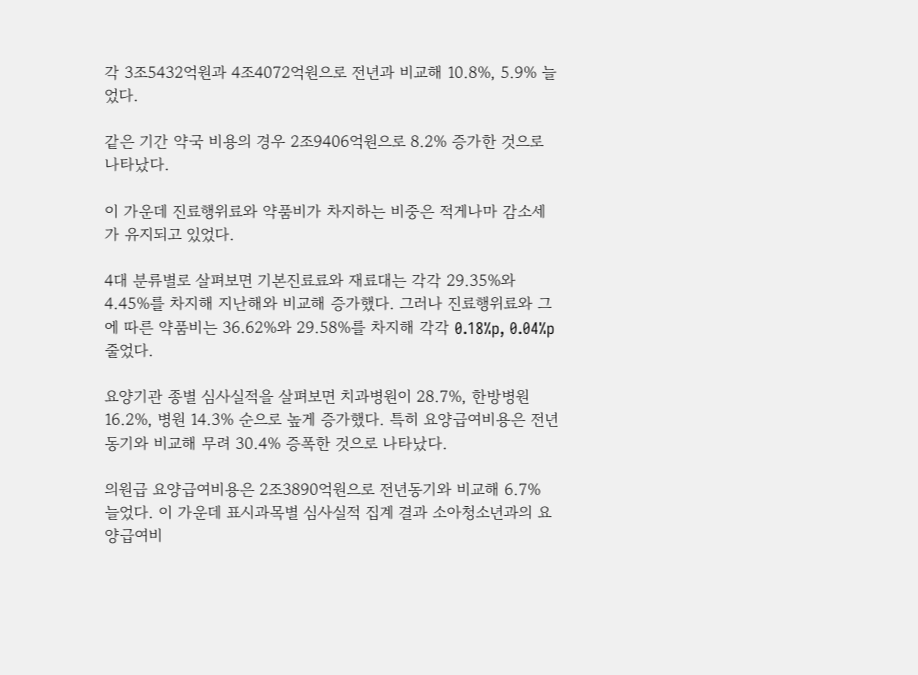각 3조5432억원과 4조4072억원으로 전년과 비교해 10.8%, 5.9% 늘었다.

같은 기간 약국 비용의 경우 2조9406억원으로 8.2% 증가한 것으로 나타났다.

이 가운데 진료행위료와 약품비가 차지하는 비중은 적게나마 감소세가 유지되고 있었다.

4대 분류별로 살펴보면 기본진료료와 재료대는 각각 29.35%와 4.45%를 차지해 지난해와 비교해 증가했다. 그러나 진료행위료와 그에 따른 약품비는 36.62%와 29.58%를 차지해 각각 0.18%p, 0.04%p 줄었다.

요양기관 종별 심사실적을 살펴보면 치과병원이 28.7%, 한방병원 16.2%, 병원 14.3% 순으로 높게 증가했다. 특히 요양급여비용은 전년동기와 비교해 무려 30.4% 증폭한 것으로 나타났다.

의원급 요양급여비용은 2조3890억원으로 전년동기와 비교해 6.7% 늘었다. 이 가운데 표시과목별 심사실적 집계 결과 소아청소년과의 요양급여비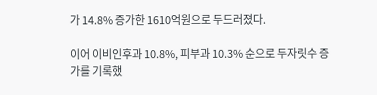가 14.8% 증가한 1610억원으로 두드러졌다.

이어 이비인후과 10.8%, 피부과 10.3% 순으로 두자릿수 증가를 기록했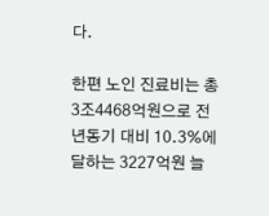다.

한편 노인 진료비는 총 3조4468억원으로 전년동기 대비 10.3%에 달하는 3227억원 늘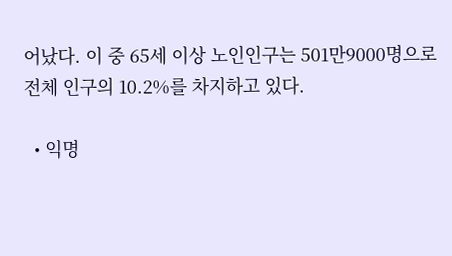어났다. 이 중 65세 이상 노인인구는 501만9000명으로 전체 인구의 10.2%를 차지하고 있다.

  • 익명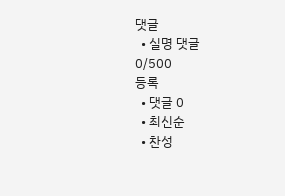댓글
  • 실명 댓글
0/500
등록
  • 댓글 0
  • 최신순
  • 찬성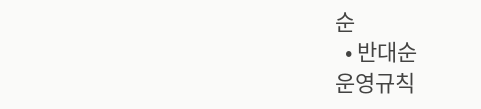순
  • 반대순
운영규칙